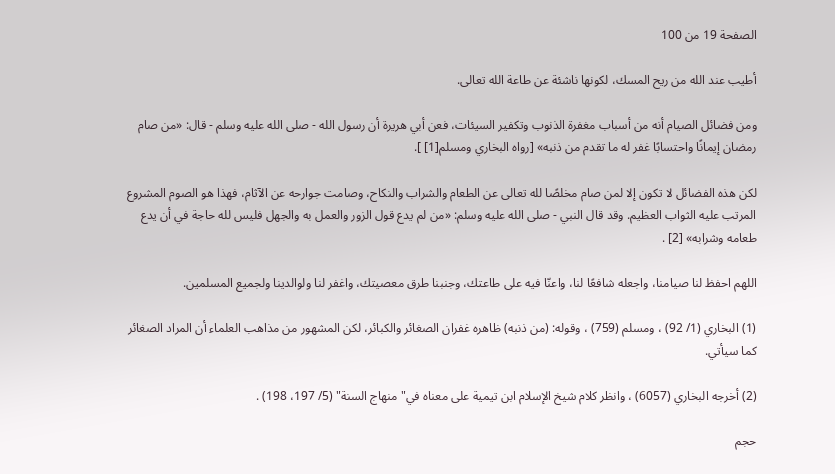الصفحة 19 من 100

أطيب عند الله من ريح المسك، لكونها ناشئة عن طاعة الله تعالى.

ومن فضائل الصيام أنه من أسباب مغفرة الذنوب وتكفير السيئات، فعن أبي هريرة أن رسول الله - صلى الله عليه وسلم - قال: «من صام رمضان إيمانًا واحتسابًا غفر له ما تقدم من ذنبه» [رواه البخاري ومسلم[1] ].

لكن هذه الفضائل لا تكون إلا لمن صام مخلصًا لله تعالى عن الطعام والشراب والنكاح، وصامت جوارحه عن الآثام، فهذا هو الصوم المشروع المرتب عليه الثواب العظيم. وقد قال النبي - صلى الله عليه وسلم: «من لم يدع قول الزور والعمل به والجهل فليس لله حاجة في أن يدع طعامه وشرابه» [2] .

اللهم احفظ لنا صيامنا، واجعله شافعًا لنا، واعنّا فيه على طاعتك، وجنبنا طرق معصيتك، واغفر لنا ولوالدينا ولجميع المسلمين.

(1) البخاري (1/ 92) ، ومسلم (759) ، وقوله: (من ذنبه) ظاهره غفران الصغائر والكبائر، لكن المشهور من مذاهب العلماء أن المراد الصغائر كما سيأتي.

(2) أخرجه البخاري (6057) ، وانظر كلام شيخ الإسلام ابن تيمية على معناه في"منهاج السنة" (5/ 197، 198) .

حجم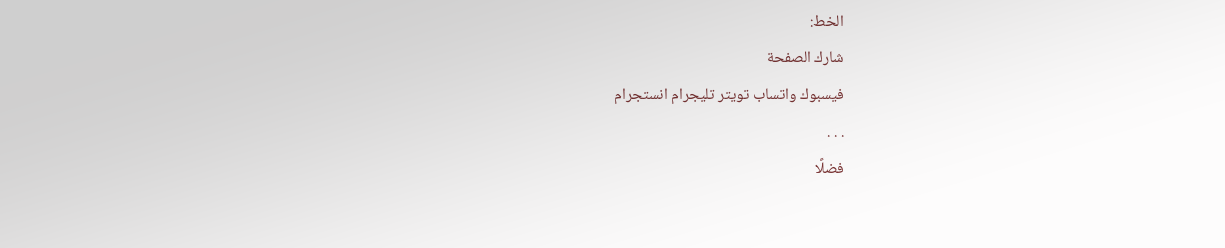الخط:
شارك الصفحة
فيسبوك واتساب تويتر تليجرام انستجرام
. . .
فضلًا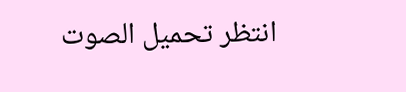انتظر تحميل الصوت